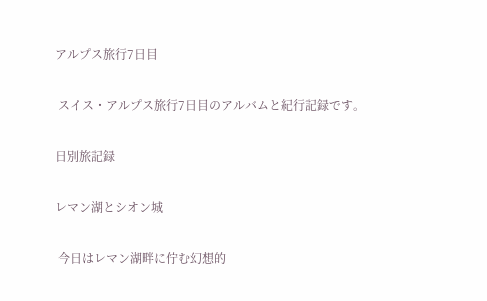アルプス旅行7日目

 スイス・アルプス旅行7日目のアルバムと紀行記録です。

日別旅記録

レマン湖とシオン城

 今日はレマン湖畔に佇む幻想的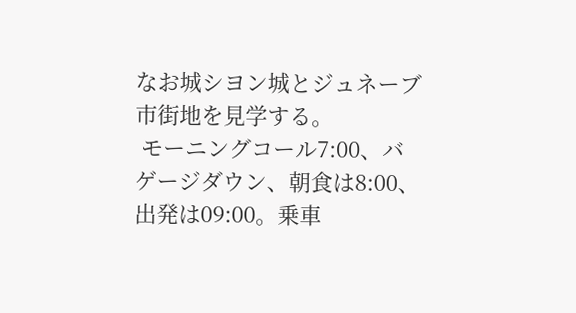なお城シヨン城とジュネーブ市街地を見学する。
 モーニングコール7:00、バゲージダウン、朝食は8:00、出発は09:00。乗車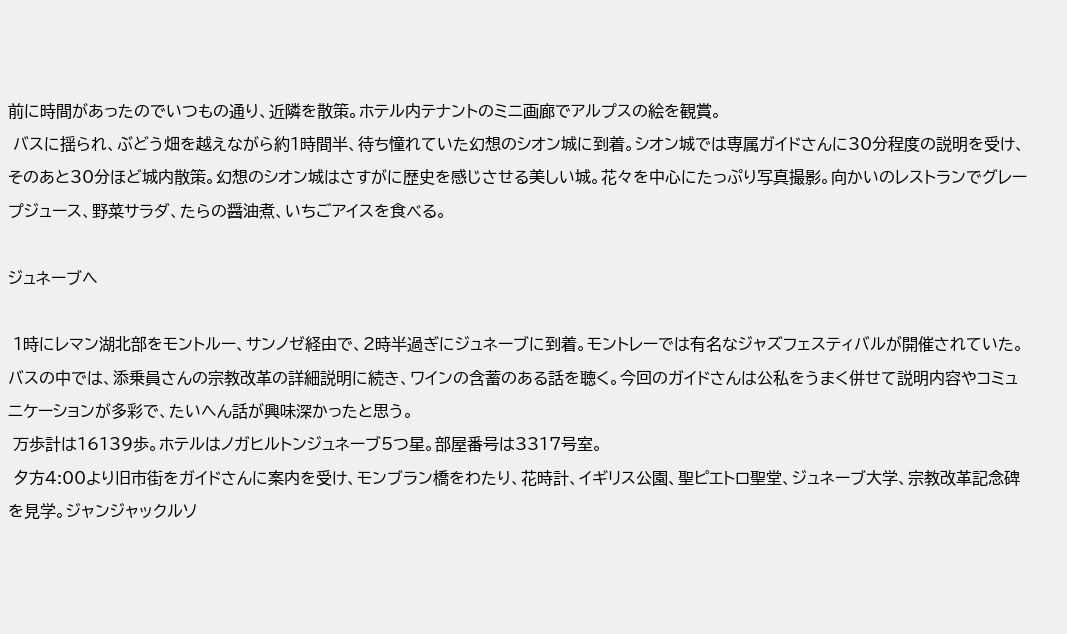前に時間があったのでいつもの通り、近隣を散策。ホテル内テナントのミニ画廊でアルプスの絵を観賞。
 バスに揺られ、ぶどう畑を越えながら約1時間半、待ち憧れていた幻想のシオン城に到着。シオン城では専属ガイドさんに30分程度の説明を受け、そのあと30分ほど城内散策。幻想のシオン城はさすがに歴史を感じさせる美しい城。花々を中心にたっぷり写真撮影。向かいのレストランでグレープジュース、野菜サラダ、たらの醤油煮、いちごアイスを食べる。

ジュネーブへ

 1時にレマン湖北部をモントルー、サンノゼ経由で、2時半過ぎにジュネーブに到着。モントレーでは有名なジャズフェスティバルが開催されていた。バスの中では、添乗員さんの宗教改革の詳細説明に続き、ワインの含蓄のある話を聴く。今回のガイドさんは公私をうまく併せて説明内容やコミュニケーションが多彩で、たいへん話が興味深かったと思う。
 万歩計は16139歩。ホテルはノガヒルトンジュネーブ5つ星。部屋番号は3317号室。
 夕方4:00より旧市街をガイドさんに案内を受け、モンブラン橋をわたり、花時計、イギリス公園、聖ピエトロ聖堂、ジュネーブ大学、宗教改革記念碑を見学。ジャンジャックルソ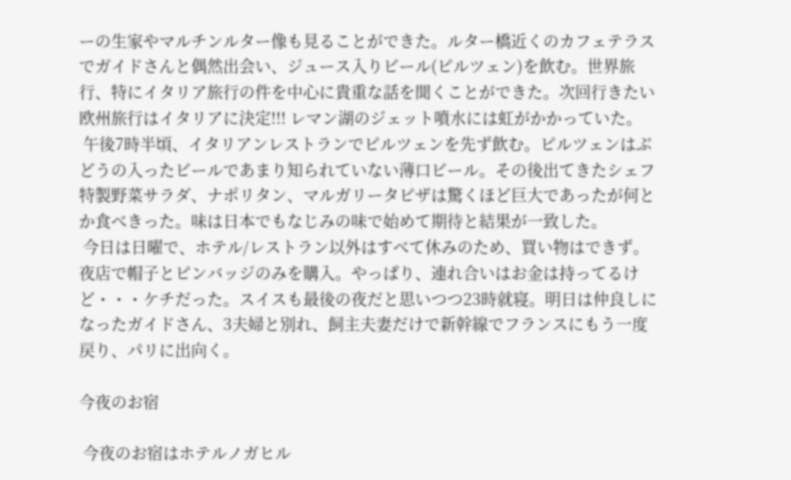ーの生家やマルチンルター像も見ることができた。ルター橋近くのカフェテラスでガイドさんと偶然出会い、ジュース入りビール(ピルツェン)を飲む。世界旅行、特にイタリア旅行の件を中心に貴重な話を聞くことができた。次回行きたい欧州旅行はイタリアに決定!!! レマン湖のジェット噴水には虹がかかっていた。
 午後7時半頃、イタリアンレストランでピルツェンを先ず飲む。ピルツェンはぶどうの入ったビールであまり知られていない薄口ビール。その後出てきたシェフ特製野菜サラダ、ナポリタン、マルガリータピザは驚くほど巨大であったが何とか食べきった。味は日本でもなじみの味で始めて期待と結果が一致した。
 今日は日曜で、ホテル/レストラン以外はすべて休みのため、買い物はできず。夜店で帽子とピンバッジのみを購入。やっぱり、連れ合いはお金は持ってるけど・・・ケチだった。スイスも最後の夜だと思いつつ23時就寝。明日は仲良しになったガイドさん、3夫婦と別れ、飼主夫妻だけで新幹線でフランスにもう一度戻り、パリに出向く。

今夜のお宿

 今夜のお宿はホテルノガヒル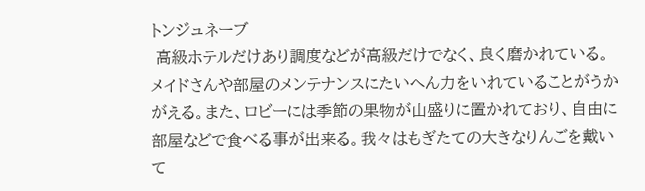トンジュネーブ
 高級ホテルだけあり調度などが高級だけでなく、良く磨かれている。メイドさんや部屋のメンテナンスにたいへん力をいれていることがうかがえる。また、ロビーには季節の果物が山盛りに置かれており、自由に部屋などで食べる事が出来る。我々はもぎたての大きなりんごを戴いて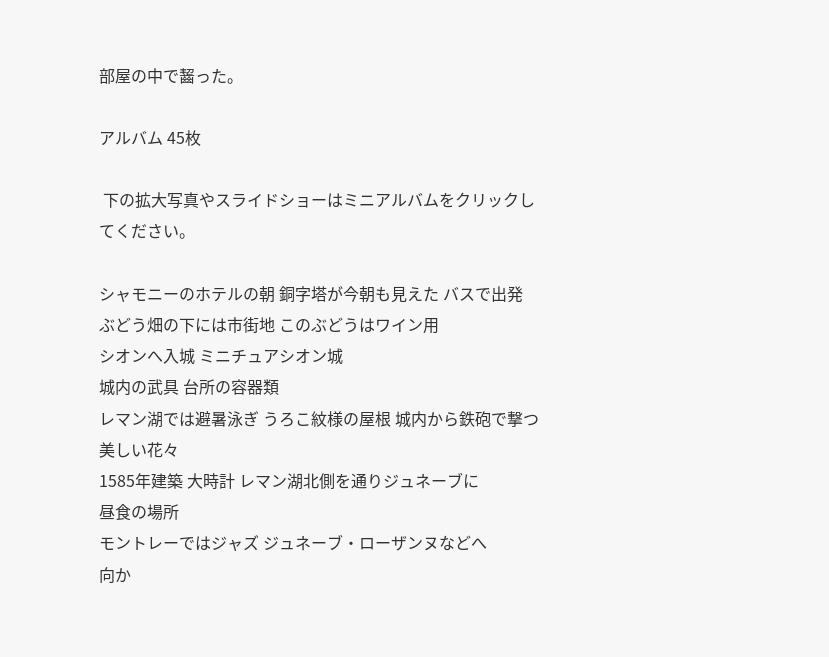部屋の中で齧った。

アルバム 45枚

 下の拡大写真やスライドショーはミニアルバムをクリックしてください。

シャモニーのホテルの朝 銅字塔が今朝も見えた バスで出発
ぶどう畑の下には市街地 このぶどうはワイン用
シオンへ入城 ミニチュアシオン城
城内の武具 台所の容器類
レマン湖では避暑泳ぎ うろこ紋様の屋根 城内から鉄砲で撃つ
美しい花々
1585年建築 大時計 レマン湖北側を通りジュネーブに
昼食の場所
モントレーではジャズ ジュネーブ・ローザンヌなどへ
向か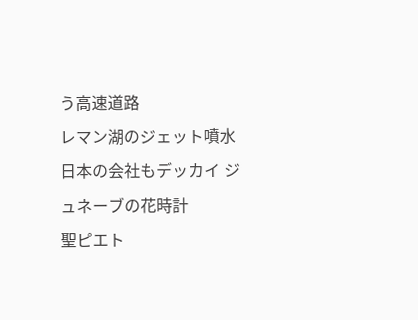う高速道路
レマン湖のジェット噴水
日本の会社もデッカイ ジュネーブの花時計
聖ピエト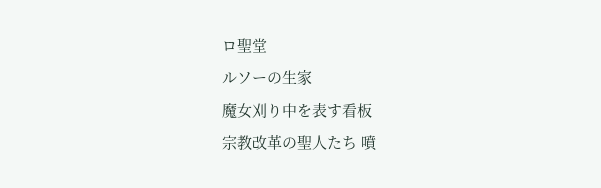ロ聖堂
ルソーの生家
魔女刈り中を表す看板
宗教改革の聖人たち 噴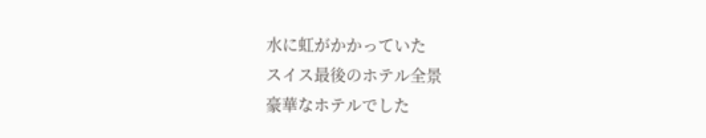水に虹がかかっていた
スイス最後のホテル全景
豪華なホテルでした